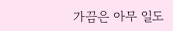가끔은 아무 일도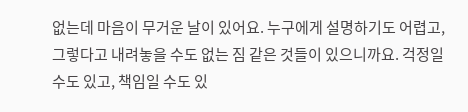없는데 마음이 무거운 날이 있어요. 누구에게 설명하기도 어렵고, 그렇다고 내려놓을 수도 없는 짐 같은 것들이 있으니까요. 걱정일 수도 있고, 책임일 수도 있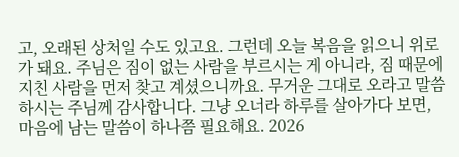고, 오래된 상처일 수도 있고요. 그런데 오늘 복음을 읽으니 위로가 돼요. 주님은 짐이 없는 사람을 부르시는 게 아니라, 짐 때문에 지친 사람을 먼저 찾고 계셨으니까요. 무거운 그대로 오라고 말씀하시는 주님께 감사합니다. 그냥 오너라 하루를 살아가다 보면, 마음에 남는 말씀이 하나쯤 필요해요. 2026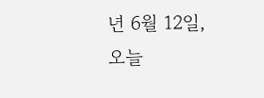년 6월 12일, 오늘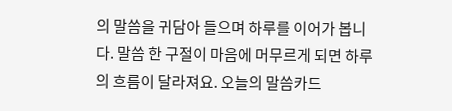의 말씀을 귀담아 들으며 하루를 이어가 봅니다. 말씀 한 구절이 마음에 머무르게 되면 하루의 흐름이 달라져요. 오늘의 말씀카드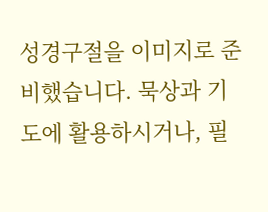성경구절을 이미지로 준비했습니다. 묵상과 기도에 활용하시거나, 필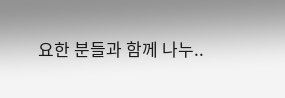요한 분들과 함께 나누..